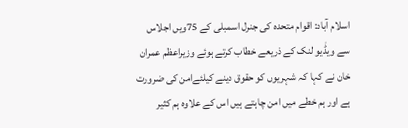اسلام آباد: اقوام متحدہ کی جنرل اسمبلی کے 75ویں اجلاس سے ویڈٰیو لنک کے ذریعے خطاب کرتے ہوئے وزیراعظم عمران خان نے کہا کہ شہریوں کو حقوق دینے کیلئےامن کی ضرورت ہے اور ہم خطے میں امن چاہتے ہیں اس کے علاوہ ہم کثیر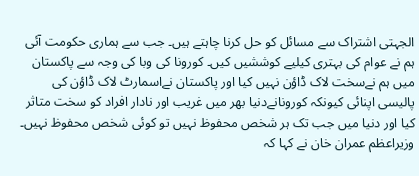الجہتی اشتراک سے مسائل کو حل کرنا چاہتے ہیں۔ جب سے ہماری حکومت آئی ہم نے عوام کی بہتری کیلیے کوششیں کیں۔ کورونا کی وبا کی وجہ سے پاکستان میں ہم نےسخت لاک ڈاؤن نہیں کیا اور پاکستان نےاسمارٹ لاک ڈاؤن کی پالیسی اپنائی کیونکہ کورونانےدنیا بھر میں غریب اور نادار افراد کو سخت متاثر کیا اور دنیا میں جب تک ہر شخص محفوظ نہیں تو کوئی شخص محفوظ نہیں۔
وزیراعظم عمران خان نے کہا کہ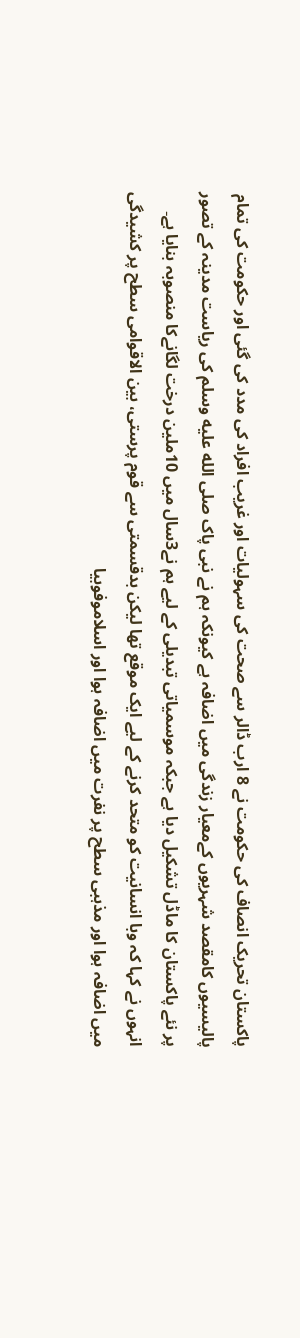پاکستان تحریک انصاف کی حکومت نے 8 ارب ڈالر سے صحت کی سہولیات اور غریب افراد کی مدد کی گئی اور حکومت کی تمام پالیسیوں کامقصد شہریوں کےمعیار زندگی میں اضافہ ہے کیونکہ ہم نے نبی پاک صلى الله عليه وسلم کی ریاست مدینہ کے تصور پر نئے پاکستان کا ماڈل تشکیل دیا ہے جبکہ موسمیاتی تبدیلی کے لیے ہم نے3سال میں 10ملین درخت لگانےکا منصوبہ بنایا ہے۔
انہوں نے کہا کہ وبا انسانیت کو متحد کرنے کے لیے ایک موقع تھا لیکن بدقسمتی سے قوم پرستی، بین الاقوامی سطح پر کشیدگی میں اضافہ ہوا اور مذہبی سطح پر نفرت میں اضافہ ہوا اور اسلاموفوبیا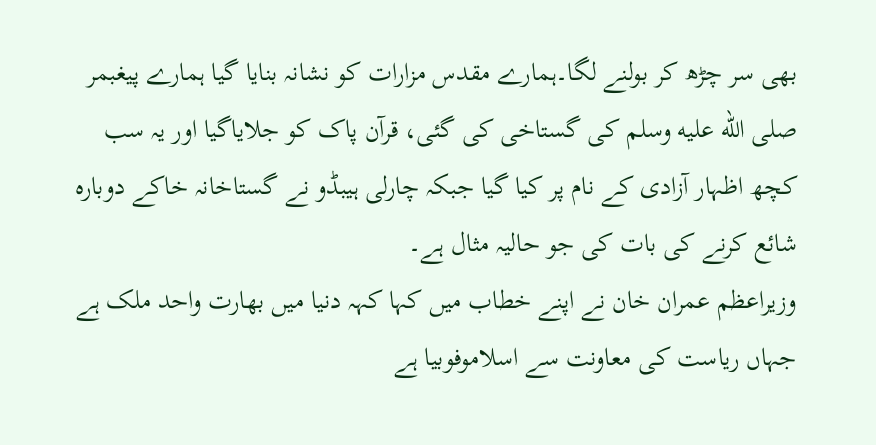بھی سر چڑھ کر بولنے لگا۔ہمارے مقدس مزارات کو نشانہ بنایا گیا ہمارے پیغبمر صلى الله عليه وسلم کی گستاخی کی گئی، قرآن پاک کو جلایاگیا اور یہ سب کچھ اظہار آزادی کے نام پر کیا گیا جبکہ چارلی ہیبڈو نے گستاخانہ خاکے دوبارہ شائع کرنے کی بات کی جو حالیہ مثال ہے۔
وزیراعظم عمران خان نے اپنے خطاب میں کہا کہہ دنیا میں بھارت واحد ملک ہے جہاں ریاست کی معاونت سے اسلاموفوبیا ہے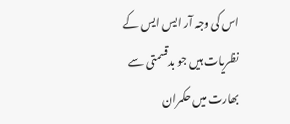اس کی وجہ آر ایس ایس کے نظریات ہیں جو بدقسمتی سے بھارت میں حکمران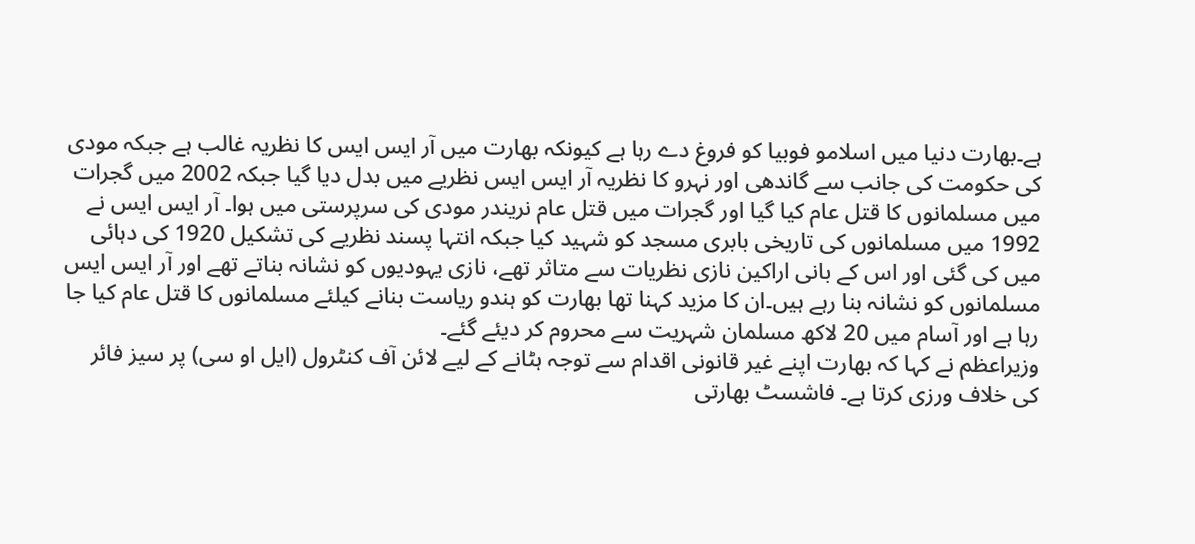ہے۔بھارت دنیا میں اسلامو فوبیا کو فروغ دے رہا ہے کیونکہ بھارت میں آر ایس ایس کا نظریہ غالب ہے جبکہ مودی کی حکومت کی جانب سے گاندھی اور نہرو کا نظریہ آر ایس ایس نظریے میں بدل دیا گیا جبکہ 2002 میں گجرات میں مسلمانوں کا قتل عام کیا گیا اور گجرات میں قتل عام نریندر مودی کی سرپرستی میں ہوا۔ آر ایس ایس نے 1992 میں مسلمانوں کی تاریخی بابری مسجد کو شہید کیا جبکہ انتہا پسند نظریے کی تشکیل 1920 کی دہائی میں کی گئی اور اس کے بانی اراکین نازی نظریات سے متاثر تھے، نازی یہودیوں کو نشانہ بناتے تھے اور آر ایس ایس مسلمانوں کو نشانہ بنا رہے ہیں۔ان کا مزید کہنا تھا بھارت کو ہندو ریاست بنانے کیلئے مسلمانوں کا قتل عام کیا جا رہا ہے اور آسام میں 20 لاکھ مسلمان شہریت سے محروم کر دیئے گئے۔
وزیراعظم نے کہا کہ بھارت اپنے غیر قانونی اقدام سے توجہ ہٹانے کے لیے لائن آف کنٹرول (ایل او سی) پر سیز فائر کی خلاف ورزی کرتا ہے۔ فاشسٹ بھارتی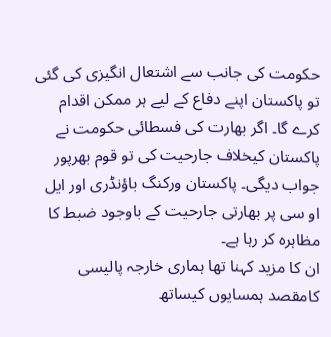حکومت کی جانب سے اشتعال انگیزی کی گئی تو پاکستان اپنے دفاع کے لیے ہر ممکن اقدام کرے گا۔ اگر بھارت کی فسطائی حکومت نے پاکستان کیخلاف جارحیت کی تو قوم بھرپور جواب دیگی۔ پاکستان ورکنگ باؤنڈری اور ایل او سی پر بھارتی جارحیت کے باوجود ضبط کا مظاہرہ کر رہا ہے۔
ان کا مزید کہنا تھا ہماری خارجہ پالیسی کامقصد ہمسایوں کیساتھ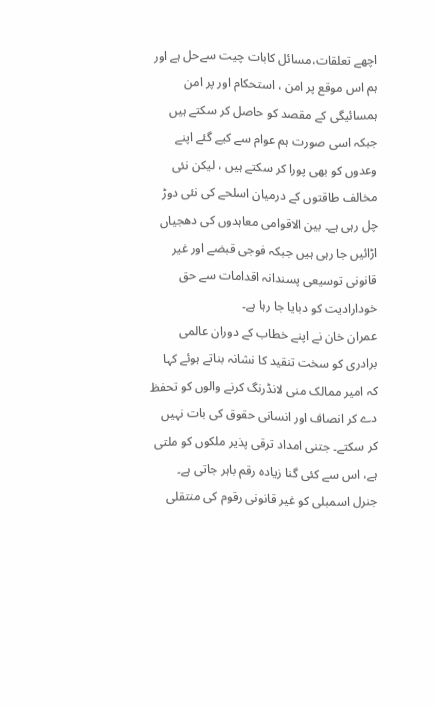اچھے تعلقات،مسائل کابات چیت سےحل ہے اور ہم اس موقع پر امن ، استحکام اور پر امن ہمسائیگی کے مقصد کو حاصل کر سکتے ہیں جبکہ اسی صورت ہم عوام سے کیے گئے اپنے وعدوں کو بھی پورا کر سکتے ہیں ، لیکن نئی مخالف طاقتوں کے درمیان اسلحے کی نئی دوڑ چل رہی ہے۔ بین الاقوامی معاہدوں کی دھجیاں اڑائیں جا رہی ہیں جبکہ فوجی قبضے اور غیر قانونی توسیعی پسندانہ اقدامات سے حق خودارادیت کو دبایا جا رہا ہے۔
عمران خان نے اپنے خطاب کے دوران عالمی برادری کو سخت تنقید کا نشانہ بناتے ہوئے کہا کہ امیر ممالک منی لانڈرنگ کرنے والوں کو تحفظ دے کر انصاف اور انسانی حقوق کی بات نہیں کر سکتے۔ جتنی امداد ترقی پذیر ملکوں کو ملتی ہے، اس سے کئی گنا زیادہ رقم باہر جاتی ہے۔ جنرل اسمبلی کو غیر قانونی رقوم کی منتقلی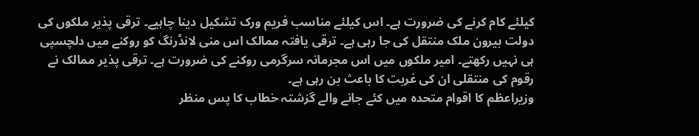کیلئے کام کرنے کی ضرورت ہے۔ اس کیلئے مناسب فریم ورک تشکیل دینا چاہیے۔ ترقی پذیر ملکوں کی دولت بیرون ملک منتقل کی جا رہی ہے۔ ترقی یافتہ ممالک اس منی لانڈرنگ کو روکنے میں دلچسپی ہی نہیں رکھتے۔ امیر ملکوں میں اس مجرمانہ سرگرمی روکنے کی ضرورت ہے۔ ترقی پذیر ممالک نے رقوم کی منتقلی ان کی غربت کا باعث بن رہی ہے۔
وزیراعظم کا اقوام متحدہ میں کئے جانے والے گزشتہ خطاب کا پس منظر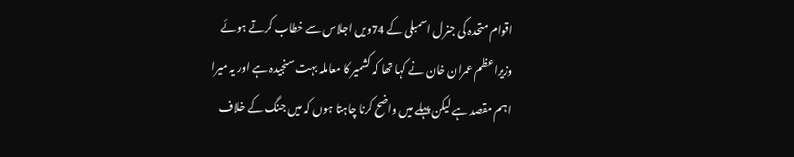اقوام متحدہ کی جنرل اسمبلی کے 74ویں اجلاس سے خطاب کرتے ہوئے وزیراعظم عمران خان نے کہا تھا کہ کشمیر کا معاملہ بہت سنجیدہ ہے اور یہ میرا اہم مقصد ہے لیکن پہلے میں واضح کرنا چاہتا ہوں کہ میں جنگ کے خلاف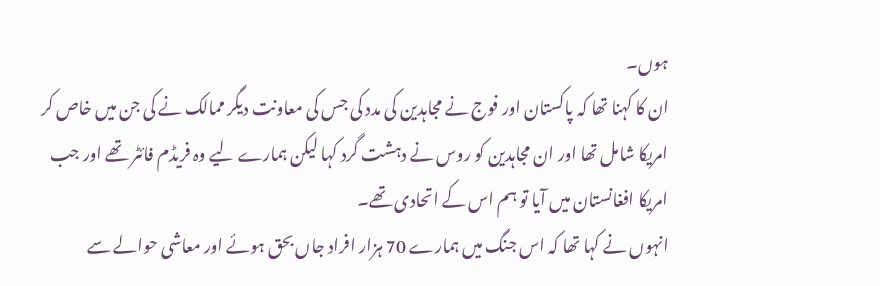ہوں۔
ان کا کہنا تھا کہ پاکستان اور فوج نے مجاہدین کی مدد کی جس کی معاونت دیگر ممالک نے کی جن میں خاص کر امریکا شامل تھا اور ان مجاہدین کو روس نے دہشت گرد کہا لیکن ہمارے لیے وہ فریڈم فائٹر تھے اور جب امریکا افغانستان میں آیا تو ہم اس کے اتحادی تھے۔
انہوں نے کہا تھا کہ اس جنگ میں ہمارے 70 ہزار افراد جاں بحق ہوئے اور معاشی حوالے سے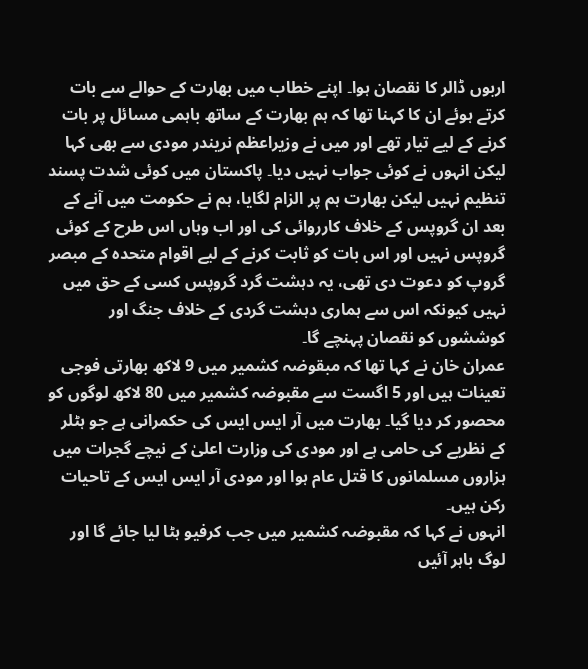اربوں ڈالر کا نقصان ہوا۔ اپنے خطاب میں بھارت کے حوالے سے بات کرتے ہوئے ان کا کہنا تھا کہ ہم بھارت کے ساتھ باہمی مسائل پر بات کرنے کے لیے تیار تھے اور میں نے وزیراعظم نریندر مودی سے بھی کہا لیکن انہوں نے کوئی جواب نہیں دیا۔ پاکستان میں کوئی شدت پسند تنظیم نہیں لیکن بھارت ہم پر الزام لگایا، ہم نے حکومت میں آنے کے بعد ان گروپس کے خلاف کارروائی کی اور اب وہاں اس طرح کے کوئی گروپس نہیں اور اس بات کو ثابت کرنے کے لیے اقوام متحدہ کے مبصر گروپ کو دعوت دی تھی، یہ دہشت گرد گروپس کسی کے حق میں نہیں کیونکہ اس سے ہماری دہشت گردی کے خلاف جنگ اور کوششوں کو نقصان پہنچے گا۔
عمران خان نے کہا تھا کہ مبقوضہ کشمیر میں 9 لاکھ بھارتی فوجی تعینات ہیں اور 5 اگست سے مقبوضہ کشمیر میں 80 لاکھ لوگوں کو محصور کر دیا گیا۔ بھارت میں آر ایس ایس کی حکمرانی ہے جو ہٹلر کے نظریے کی حامی ہے اور مودی کی وزارت اعلیٰ کے نیچے گجرات میں ہزاروں مسلمانوں کا قتل عام ہوا اور مودی آر ایس ایس کے تاحیات رکن ہیں۔
انہوں نے کہا کہ مقبوضہ کشمیر میں جب کرفیو ہٹا لیا جائے گا اور لوگ باہر آئیں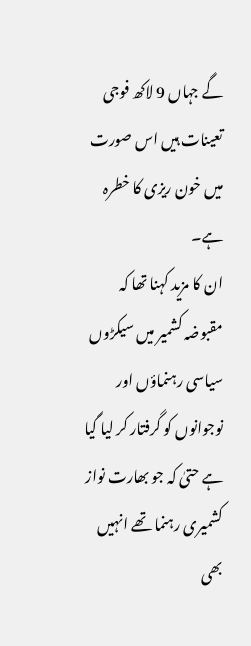گے جہاں 9 لاکھ فوجی تعینات ہیں اس صورت میں خون ریزی کا خطرہ ہے۔
ان کا مزید کہنا تھا کہ مقبوضہ کشمیر میں سیکڑوں سیاسی رہنماؤں اور نوجوانوں کو گرفتار کر لیا گیا ہے حتیٰ کہ جو بھارت نواز کشمیری رہنما تھے انہیں بھی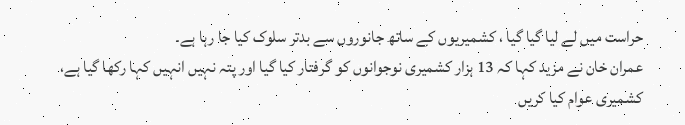حراست میں لے لیا گیا گیا ، کشمیریوں کے ساتھ جانوروں سے بدتر سلوک کیا جا رہا ہے۔
عمران خان نے مزید کہا کہ 13 ہزار کشمیری نوجوانوں کو گرفتار کیا گیا اور پتہ نہیں انہیں کہا رکھا گیا ہے، کشمیری عوام کیا کریں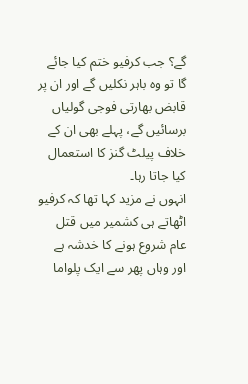گے؟ جب کرفیو ختم کیا جائے گا تو وہ باہر نکلیں گے اور ان پر قابض بھارتی فوجی گولیاں برسائیں گے، پہلے بھی ان کے خلاف پیلٹ گنز کا استعمال کیا جاتا رہا۔
انہوں نے مزید کہا تھا کہ کرفیو اٹھاتے ہی کشمیر میں قتل عام شروع ہونے کا خدشہ ہے اور وہاں پھر سے ایک پلواما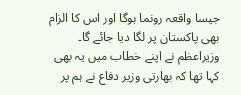جیسا واقعہ رونما ہوگا اور اس کا الزام بھی پاکستان پر لگا دیا جائے گا۔
وزیراعظم نے اپنے خطاب میں یہ بھی کہا تھا کہ بھارتی وزیر دفاع نے ہم پر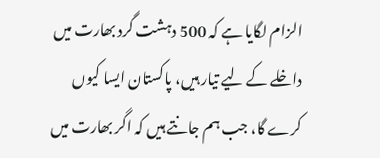الزام لگایا ہے کہ 500 دہشت گرد بھارت میں داخلے کے لیے تیار ہیں، پاکستان ایسا کیوں کرے گا، جب ہم جانتے ہیں کہ اگر بھارت میں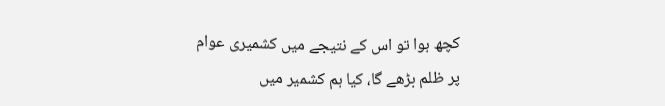کچھ ہوا تو اس کے نتیجے میں کشمیری عوام پر ظلم بڑھے گا، کیا ہم کشمیر میں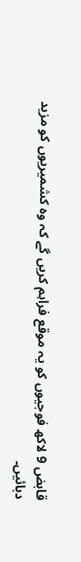قابض 9 لاکھ فوجیوں کو یہ موقع فراہم کریں گے کہ وہ کشمیریوں کو مزید دبائیں۔